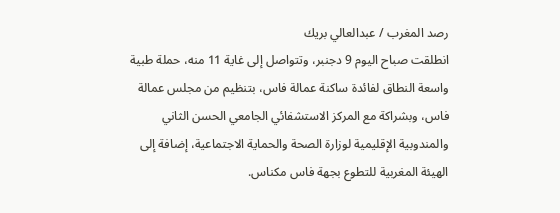رصد المغرب / عبدالعالي بريك
انطلقت صباح اليوم 9 دجنبر، وتتواصل إلى غاية 11 منه، حملة طبية واسعة النطاق لفائدة ساكنة عمالة فاس، بتنظيم من مجلس عمالة فاس، وبشراكة مع المركز الاستشفائي الجامعي الحسن الثاني والمندوبية الإقليمية لوزارة الصحة والحماية الاجتماعية، إضافة إلى الهيئة المغربية للتطوع بجهة فاس مكناس.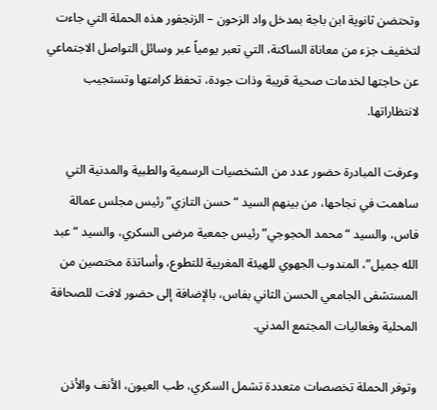وتحتضن ثانوية ابن باجة بمدخل واد الزحون – الزنجفور هذه الحملة التي جاءت لتخفيف جزء من معاناة الساكنة، التي تعبر يومياً عبر وسائل التواصل الاجتماعي عن حاجتها لخدمات صحية قريبة وذات جودة، تحفظ كرامتها وتستجيب لانتظاراتها.

وعرفت المبادرة حضور عدد من الشخصيات الرسمية والطبية والمدنية التي ساهمت في نجاحها، من بينهم السيد “حسن التازي” رئيس مجلس عمالة فاس، والسيد “محمد الحجوجي” رئيس جمعية مرضى السكري، والسيد “عبد الله جميل”، المندوب الجهوي للهيئة المغربية للتطوع، وأساتذة مختصين من المستشفى الجامعي الحسن الثاني بفاس، بالإضافة إلى حضور لافت للصحافة المحلية وفعاليات المجتمع المدني.

وتوفر الحملة تخصصات متعددة تشمل السكري، طب العيون، الأنف والأذن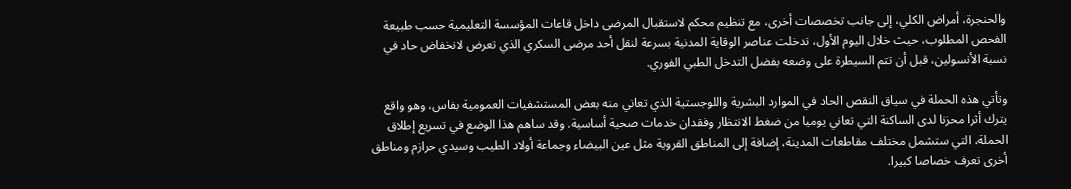والحنجرة، أمراض الكلي، إلى جانب تخصصات أخرى، مع تنظيم محكم لاستقبال المرضى داخل قاعات المؤسسة التعليمية حسب طبيعة الفحص المطلوب، حيث خلال اليوم الأول، تدخلت عناصر الوقاية المدنية بسرعة لنقل أحد مرضى السكري الذي تعرض لانخفاض حاد في نسبة الأنسولين، قبل أن تتم السيطرة على وضعه بفضل التدخل الطبي الفوري.

وتأتي هذه الحملة في سياق النقص الحاد في الموارد البشرية واللوجستية الذي تعاني منه بعض المستشفيات العمومية بفاس، وهو واقع يترك أثرا محزنا لدى الساكنة التي تعاني يوميا من ضغط الانتظار وفقدان خدمات صحية أساسية. وقد ساهم هذا الوضع في تسريع إطلاق الحملة، التي ستشمل مختلف مقاطعات المدينة، إضافة إلى المناطق القروية مثل عين البيضاء وجماعة أولاد الطيب وسيدي حرازم ومناطق أخرى تعرف خصاصا كبيرا.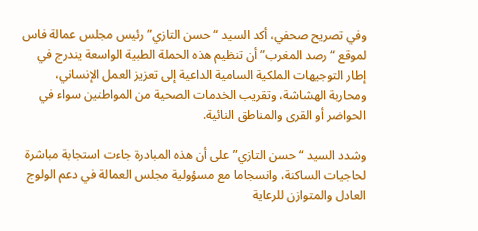وفي تصريح صحفي، أكد السيد “حسن التازي” رئيس مجلس عمالة فاس لموقع “رصد المغرب” أن تنظيم هذه الحملة الطبية الواسعة يندرج في إطار التوجيهات الملكية السامية الداعية إلى تعزيز العمل الإنساني، ومحاربة الهشاشة، وتقريب الخدمات الصحية من المواطنين سواء في الحواضر أو القرى والمناطق النائية.

وشدد السيد “حسن التازي” على أن هذه المبادرة جاءت استجابة مباشرة لحاجيات الساكنة، وانسجاما مع مسؤولية مجلس العمالة في دعم الولوج العادل والمتوازن للرعاية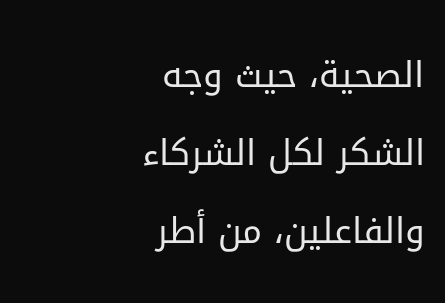الصحية، حيث وجه الشكر لكل الشركاء والفاعلين، من أطر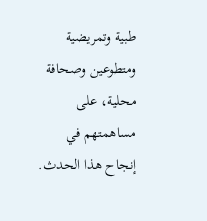طبية وتمريضية ومتطوعين وصحافة محلية، على مساهمتهم في إنجاح هذا الحدث.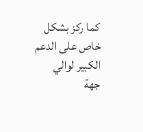كما ركز بشكل خاص على الدعم الكبير لوالي جهة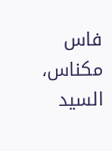فاس مكناس، السيد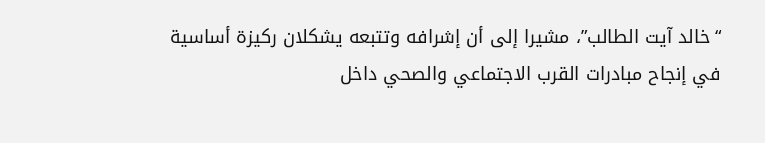“خالد آيت الطالب”، مشيرا إلى أن إشرافه وتتبعه يشكلان ركيزة أساسية في إنجاح مبادرات القرب الاجتماعي والصحي داخل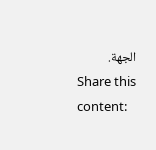الجهة.
Share this content: